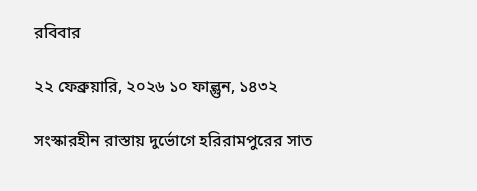রবিবার

২২ ফেব্রুয়ারি, ২০২৬ ১০ ফাল্গুন, ১৪৩২

সংস্কারহীন রাস্তায় দুর্ভোগে হরিরামপুরের সাত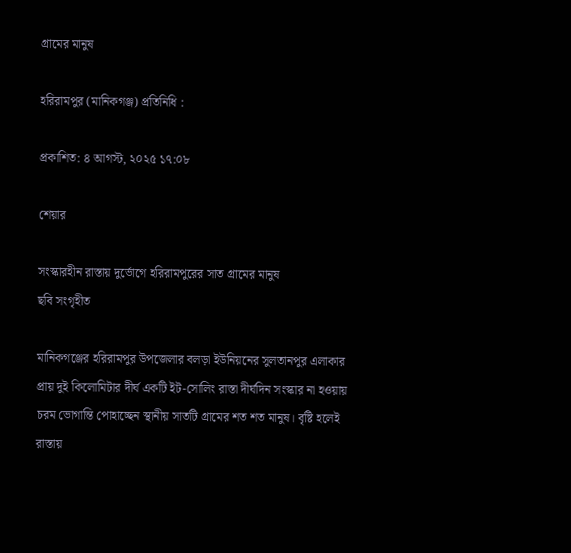গ্রামের মানুষ

হরিরামপুর (মানিকগঞ্জ) প্রতিনিধি :

প্রকাশিত: ৪ আগস্ট, ২০২৫ ১৭:০৮

শেয়ার

সংস্কারহীন রাস্তায় দুর্ভোগে হরিরামপুরের সাত গ্রামের মানুষ
ছবি সংগৃহীত

মানিকগঞ্জের হরিরামপুর উপজেলার বলড়া ইউনিয়নের সুলতানপুর এলাকার প্রায় দুই কিলোমিটার দীর্ঘ একটি ইট-সোলিং রাস্তা দীর্ঘদিন সংস্কার না হওয়ায় চরম ভোগান্তি পোহাচ্ছেন স্থানীয় সাতটি গ্রামের শত শত মানুষ। বৃষ্টি হলেই রাস্তায়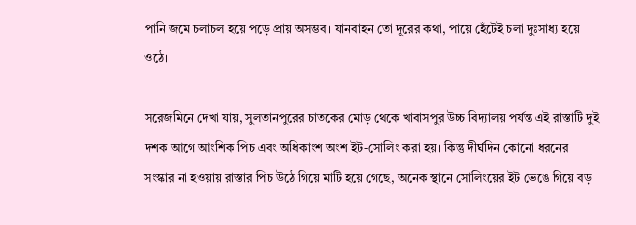পানি জমে চলাচল হয়ে পড়ে প্রায় অসম্ভব। যানবাহন তো দূরের কথা, পায়ে হেঁটেই চলা দুঃসাধ্য হয়ে ওঠে।

সরেজমিনে দেখা যায়, সুলতানপুরের চাতকের মোড় থেকে খাবাসপুর উচ্চ বিদ্যালয় পর্যন্ত এই রাস্তাটি দুই দশক আগে আংশিক পিচ এবং অধিকাংশ অংশ ইট-সোলিং করা হয়। কিন্তু দীর্ঘদিন কোনো ধরনের সংস্কার না হওয়ায় রাস্তার পিচ উঠে গিয়ে মাটি হয়ে গেছে, অনেক স্থানে সোলিংয়ের ইট ভেঙে গিয়ে বড়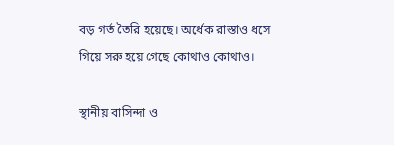বড় গর্ত তৈরি হয়েছে। অর্ধেক রাস্তাও ধসে গিয়ে সরু হয়ে গেছে কোথাও কোথাও।

স্থানীয় বাসিন্দা ও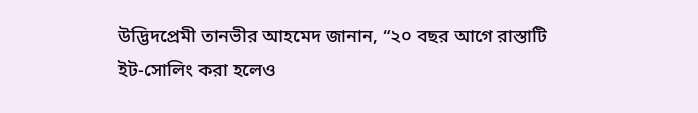উদ্ভিদপ্রেমী তানভীর আহমেদ জানান, “২০ বছর আগে রাস্তাটি ইট-সোলিং করা হলেও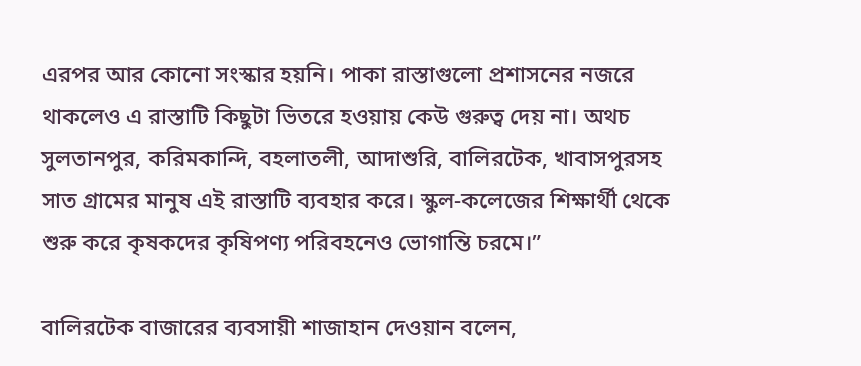এরপর আর কোনো সংস্কার হয়নি। পাকা রাস্তাগুলো প্রশাসনের নজরে থাকলেও এ রাস্তাটি কিছুটা ভিতরে হওয়ায় কেউ গুরুত্ব দেয় না। অথচ সুলতানপুর, করিমকান্দি, বহলাতলী, আদাশুরি, বালিরটেক, খাবাসপুরসহ সাত গ্রামের মানুষ এই রাস্তাটি ব্যবহার করে। স্কুল-কলেজের শিক্ষার্থী থেকে শুরু করে কৃষকদের কৃষিপণ্য পরিবহনেও ভোগান্তি চরমে।”

বালিরটেক বাজারের ব্যবসায়ী শাজাহান দেওয়ান বলেন,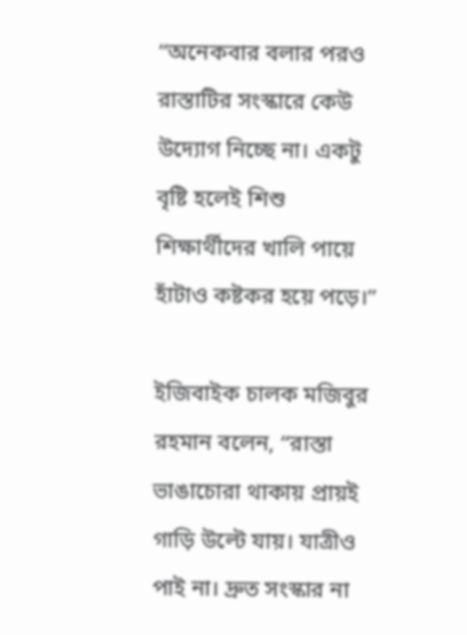“অনেকবার বলার পরও রাস্তাটির সংস্কারে কেউ উদ্যোগ নিচ্ছে না। একটু বৃষ্টি হলেই শিশু শিক্ষার্থীদের খালি পায়ে হাঁটাও কষ্টকর হয়ে পড়ে।”

ইজিবাইক চালক মজিবুর রহমান বলেন, “রাস্তা ভাঙাচোরা থাকায় প্রায়ই গাড়ি উল্টে যায়। যাত্রীও পাই না। দ্রুত সংস্কার না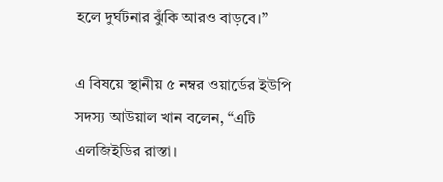হলে দুর্ঘটনার ঝুঁকি আরও বাড়বে।”

এ বিষয়ে স্থানীয় ৫ নম্বর ওয়ার্ডের ইউপি সদস্য আউয়াল খান বলেন, “এটি এলজিইডির রাস্তা।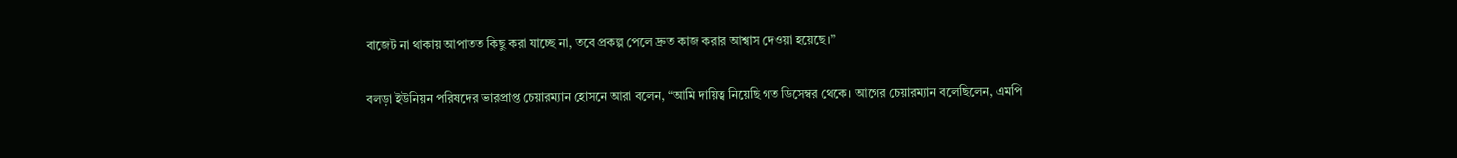বাজেট না থাকায় আপাতত কিছু করা যাচ্ছে না, তবে প্রকল্প পেলে দ্রুত কাজ করার আশ্বাস দেওয়া হয়েছে।”

বলড়া ইউনিয়ন পরিষদের ভারপ্রাপ্ত চেয়ারম্যান হোসনে আরা বলেন, “আমি দায়িত্ব নিয়েছি গত ডিসেম্বর থেকে। আগের চেয়ারম্যান বলেছিলেন, এমপি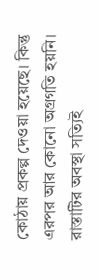কোঠায় প্রকল্প দেওয়া হয়েছে। কিন্তু এরপর আর কোনো অগ্রগতি হয়নি। রাস্তাটির অবস্থা সত্যিই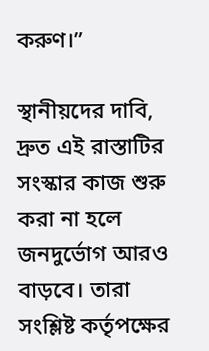করুণ।”

স্থানীয়দের দাবি, দ্রুত এই রাস্তাটির সংস্কার কাজ শুরু করা না হলে জনদুর্ভোগ আরও বাড়বে। তারা সংশ্লিষ্ট কর্তৃপক্ষের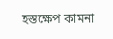হস্তক্ষেপ কামনা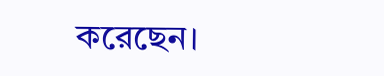করেছেন।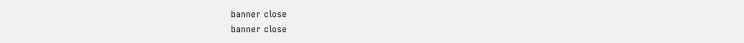banner close
banner close